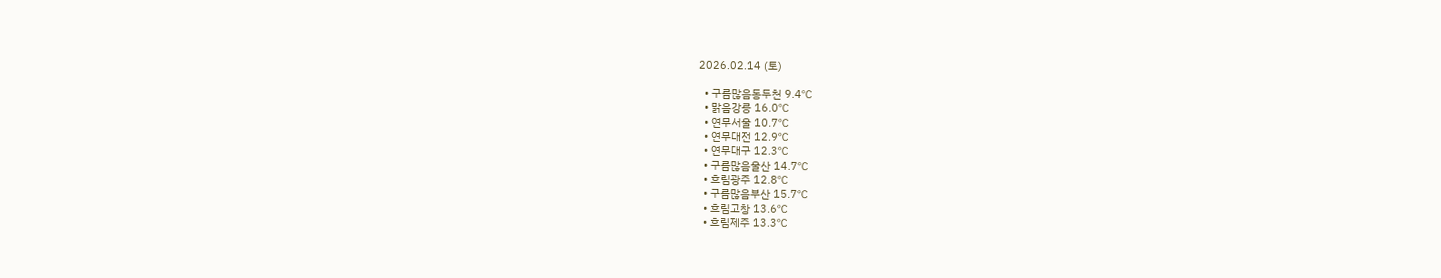2026.02.14 (토)

  • 구름많음동두천 9.4℃
  • 맑음강릉 16.0℃
  • 연무서울 10.7℃
  • 연무대전 12.9℃
  • 연무대구 12.3℃
  • 구름많음울산 14.7℃
  • 흐림광주 12.8℃
  • 구름많음부산 15.7℃
  • 흐림고창 13.6℃
  • 흐림제주 13.3℃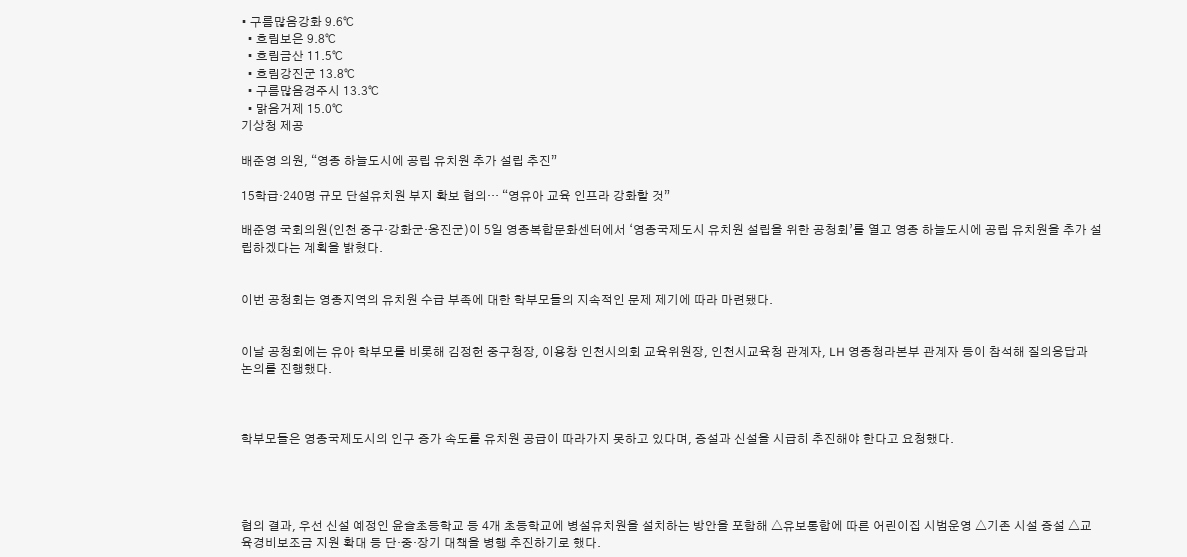• 구름많음강화 9.6℃
  • 흐림보은 9.8℃
  • 흐림금산 11.5℃
  • 흐림강진군 13.8℃
  • 구름많음경주시 13.3℃
  • 맑음거제 15.0℃
기상청 제공

배준영 의원, “영종 하늘도시에 공립 유치원 추가 설립 추진”

15학급·240명 규모 단설유치원 부지 확보 협의… “영유아 교육 인프라 강화할 것”

배준영 국회의원(인천 중구·강화군·옹진군)이 5일 영종복합문화센터에서 ‘영종국제도시 유치원 설립을 위한 공청회’를 열고 영종 하늘도시에 공립 유치원을 추가 설립하겠다는 계획을 밝혔다.


이번 공청회는 영종지역의 유치원 수급 부족에 대한 학부모들의 지속적인 문제 제기에 따라 마련됐다.


이날 공청회에는 유아 학부모를 비롯해 김정헌 중구청장, 이용창 인천시의회 교육위원장, 인천시교육청 관계자, LH 영종청라본부 관계자 등이 참석해 질의응답과 논의를 진행했다.



학부모들은 영종국제도시의 인구 증가 속도를 유치원 공급이 따라가지 못하고 있다며, 증설과 신설을 시급히 추진해야 한다고 요청했다.




협의 결과, 우선 신설 예정인 윤슬초등학교 등 4개 초등학교에 병설유치원을 설치하는 방안을 포함해 △유보통합에 따른 어린이집 시범운영 △기존 시설 증설 △교육경비보조금 지원 확대 등 단·중·장기 대책을 병행 추진하기로 했다.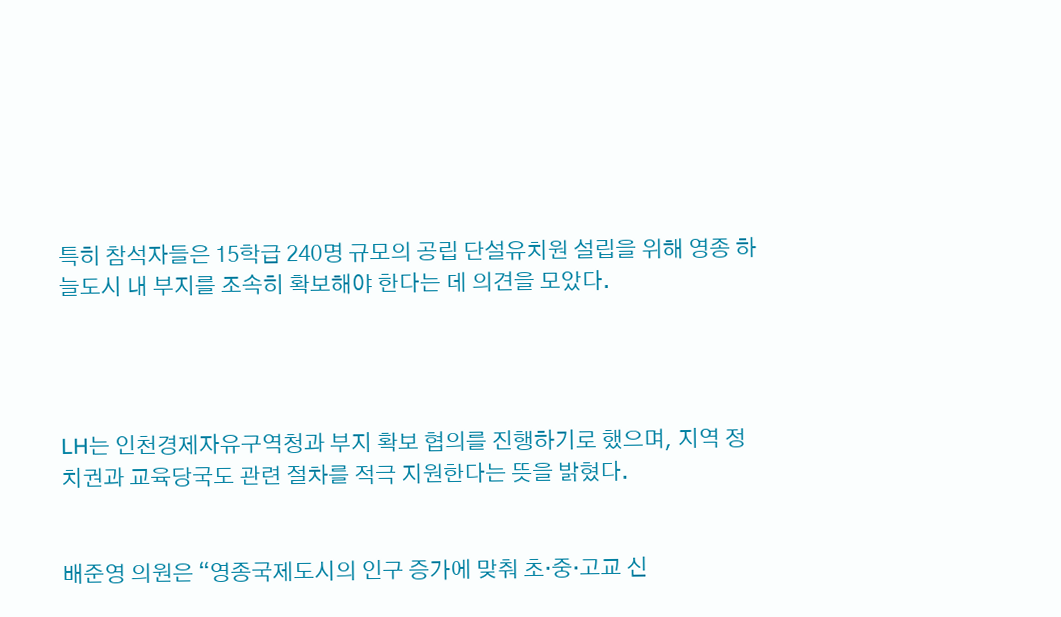특히 참석자들은 15학급 240명 규모의 공립 단설유치원 설립을 위해 영종 하늘도시 내 부지를 조속히 확보해야 한다는 데 의견을 모았다.




LH는 인천경제자유구역청과 부지 확보 협의를 진행하기로 했으며, 지역 정치권과 교육당국도 관련 절차를 적극 지원한다는 뜻을 밝혔다.


배준영 의원은 “영종국제도시의 인구 증가에 맞춰 초·중·고교 신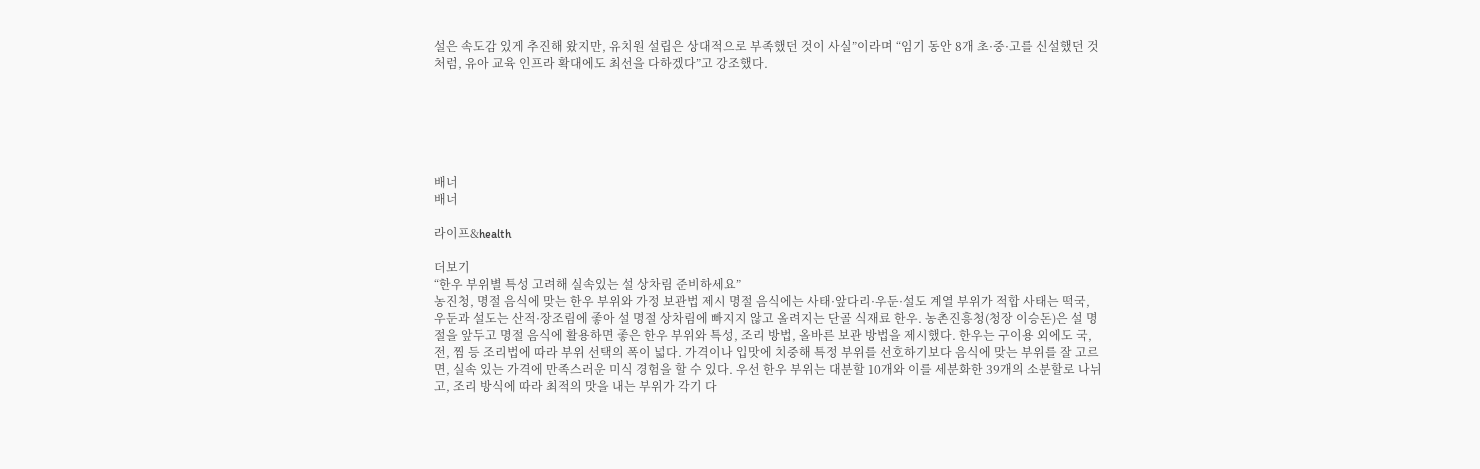설은 속도감 있게 추진해 왔지만, 유치원 설립은 상대적으로 부족했던 것이 사실”이라며 “임기 동안 8개 초·중·고를 신설했던 것처럼, 유아 교육 인프라 확대에도 최선을 다하겠다”고 강조했다.






배너
배너

라이프&health

더보기
“한우 부위별 특성 고려해 실속있는 설 상차림 준비하세요”
농진청, 명절 음식에 맞는 한우 부위와 가정 보관법 제시 명절 음식에는 사태·앞다리·우둔·설도 계열 부위가 적합 사태는 떡국, 우둔과 설도는 산적·장조림에 좋아 설 명절 상차림에 빠지지 않고 올려지는 단골 식재료 한우. 농촌진흥청(청장 이승돈)은 설 명절을 앞두고 명절 음식에 활용하면 좋은 한우 부위와 특성, 조리 방법, 올바른 보관 방법을 제시했다. 한우는 구이용 외에도 국, 전, 찜 등 조리법에 따라 부위 선택의 폭이 넓다. 가격이나 입맛에 치중해 특정 부위를 선호하기보다 음식에 맞는 부위를 잘 고르면, 실속 있는 가격에 만족스러운 미식 경험을 할 수 있다. 우선 한우 부위는 대분할 10개와 이를 세분화한 39개의 소분할로 나뉘고, 조리 방식에 따라 최적의 맛을 내는 부위가 각기 다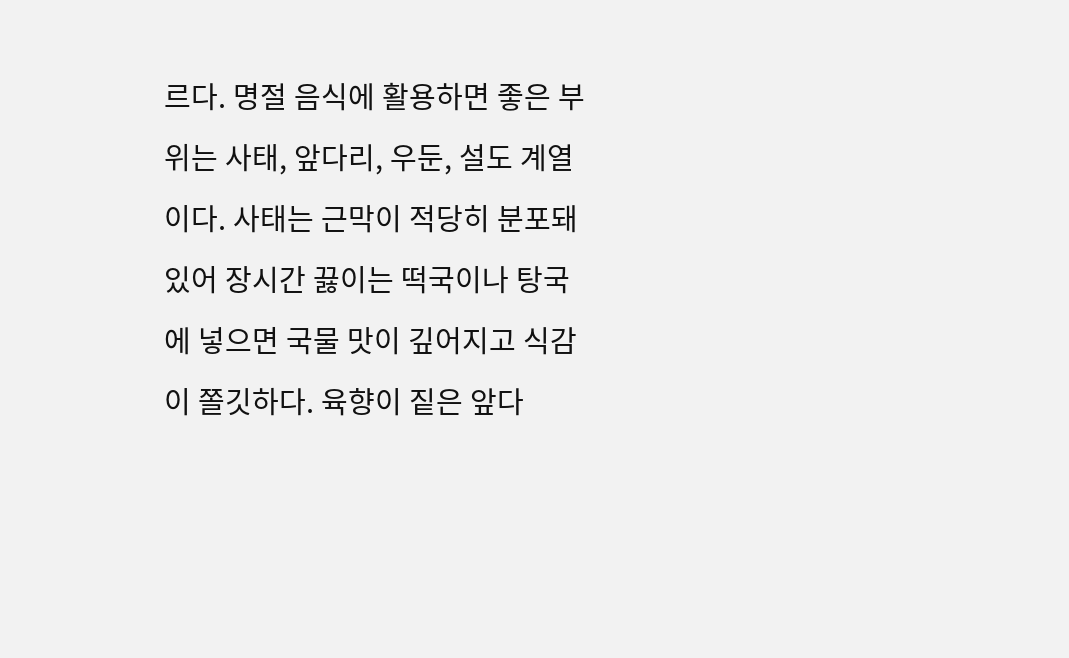르다. 명절 음식에 활용하면 좋은 부위는 사태, 앞다리, 우둔, 설도 계열이다. 사태는 근막이 적당히 분포돼 있어 장시간 끓이는 떡국이나 탕국에 넣으면 국물 맛이 깊어지고 식감이 쫄깃하다. 육향이 짙은 앞다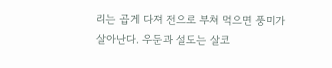리는 곱게 다져 전으로 부쳐 먹으면 풍미가 살아난다. 우둔과 설도는 살코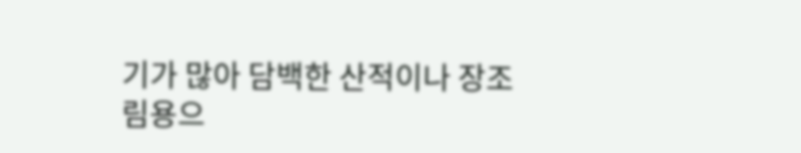기가 많아 담백한 산적이나 장조림용으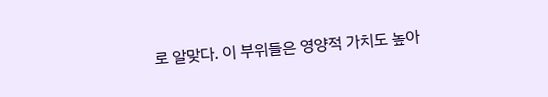로 알맞다. 이 부위들은 영양적 가치도 높아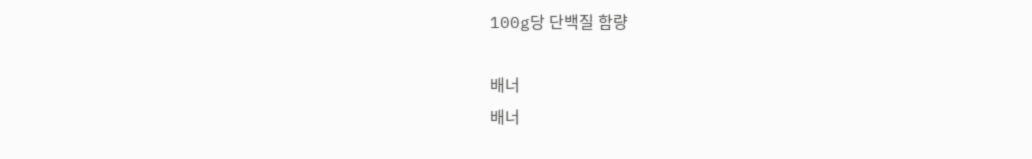100g당 단백질 함량

배너
배너